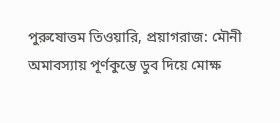পুরুষোত্তম তিওয়ারি, প্রয়াগরাজ: মৌনী অমাবস্যায় পূর্ণকুম্ভে ডুব দিয়ে মোক্ষ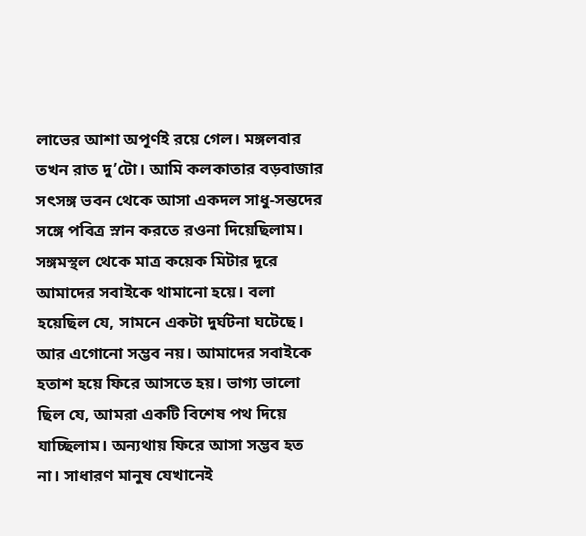লাভের আশা অপূর্ণই রয়ে গেল। মঙ্গলবার তখন রাত দু’টো। আমি কলকাতার বড়বাজার সৎসঙ্গ ভবন থেকে আসা একদল সাধু-সন্তদের সঙ্গে পবিত্র স্নান করতে রওনা দিয়েছিলাম। সঙ্গমস্থল থেকে মাত্র কয়েক মিটার দূরে আমাদের সবাইকে থামানো হয়ে। বলা হয়েছিল যে, সামনে একটা দুর্ঘটনা ঘটেছে। আর এগোনো সম্ভব নয়। আমাদের সবাইকে হতাশ হয়ে ফিরে আসতে হয়। ভাগ্য ভালো ছিল যে, আমরা একটি বিশেষ পথ দিয়ে যাচ্ছিলাম। অন্যথায় ফিরে আসা সম্ভব হত না। সাধারণ মানুষ যেখানেই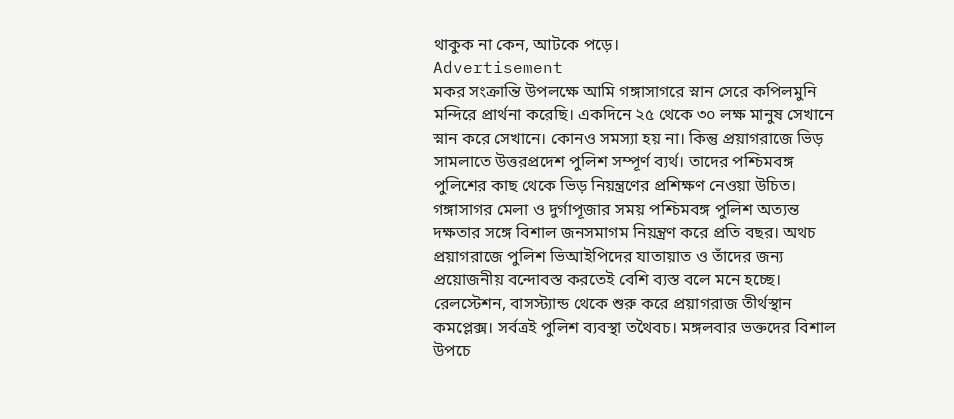থাকুক না কেন, আটকে পড়ে।
Advertisement
মকর সংক্রান্তি উপলক্ষে আমি গঙ্গাসাগরে স্নান সেরে কপিলমুনি মন্দিরে প্রার্থনা করেছি। একদিনে ২৫ থেকে ৩০ লক্ষ মানুষ সেখানে স্নান করে সেখানে। কোনও সমস্যা হয় না। কিন্তু প্রয়াগরাজে ভিড় সামলাতে উত্তরপ্রদেশ পুলিশ সম্পূর্ণ ব্যর্থ। তাদের পশ্চিমবঙ্গ পুলিশের কাছ থেকে ভিড় নিয়ন্ত্রণের প্রশিক্ষণ নেওয়া উচিত। গঙ্গাসাগর মেলা ও দুর্গাপূজার সময় পশ্চিমবঙ্গ পুলিশ অত্যন্ত দক্ষতার সঙ্গে বিশাল জনসমাগম নিয়ন্ত্রণ করে প্রতি বছর। অথচ প্রয়াগরাজে পুলিশ ভিআইপিদের যাতায়াত ও তাঁদের জন্য প্রয়োজনীয় বন্দোবস্ত করতেই বেশি ব্যস্ত বলে মনে হচ্ছে।
রেলস্টেশন, বাসস্ট্যান্ড থেকে শুরু করে প্রয়াগরাজ তীর্থস্থান কমপ্লেক্স। সর্বত্রই পুলিশ ব্যবস্থা তথৈবচ। মঙ্গলবার ভক্তদের বিশাল উপচে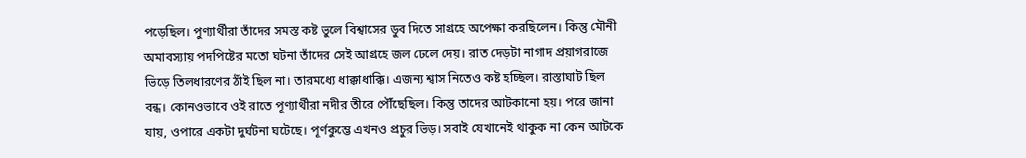পড়েছিল। পুণ্যার্থীরা তাঁদের সমস্ত কষ্ট ভুলে বিশ্বাসের ডুব দিতে সাগ্রহে অপেক্ষা করছিলেন। কিন্তু মৌনী অমাবস্যায় পদপিষ্টের মতো ঘটনা তাঁদের সেই আগ্রহে জল ঢেলে দেয়। রাত দেড়টা নাগাদ প্রয়াগরাজে ভিড়ে তিলধারণের ঠাঁই ছিল না। তারমধ্যে ধাক্কাধাক্কি। এজন্য শ্বাস নিতেও কষ্ট হচ্ছিল। রাস্তাঘাট ছিল বন্ধ। কোনওভাবে ওই রাতে পূণ্যার্থীরা নদীর তীরে পৌঁছেছিল। কিন্তু তাদের আটকানো হয়। পরে জানা যায়, ওপারে একটা দুর্ঘটনা ঘটেছে। পূর্ণকুম্ভে এখনও প্রচুর ভিড়। সবাই যেখানেই থাকুক না কেন আটকে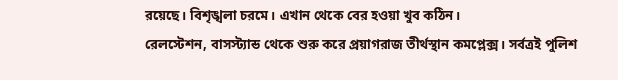রয়েছে। বিশৃঙ্খলা চরমে। এখান থেকে বের হওয়া খুব কঠিন।
রেলস্টেশন, বাসস্ট্যান্ড থেকে শুরু করে প্রয়াগরাজ তীর্থস্থান কমপ্লেক্স। সর্বত্রই পুলিশ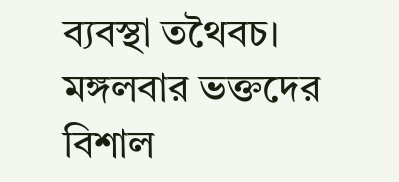ব্যবস্থা তথৈবচ। মঙ্গলবার ভক্তদের বিশাল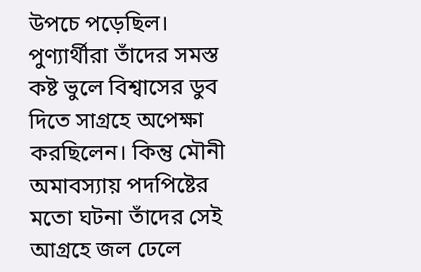উপচে পড়েছিল। পুণ্যার্থীরা তাঁদের সমস্ত কষ্ট ভুলে বিশ্বাসের ডুব দিতে সাগ্রহে অপেক্ষা করছিলেন। কিন্তু মৌনী অমাবস্যায় পদপিষ্টের মতো ঘটনা তাঁদের সেই আগ্রহে জল ঢেলে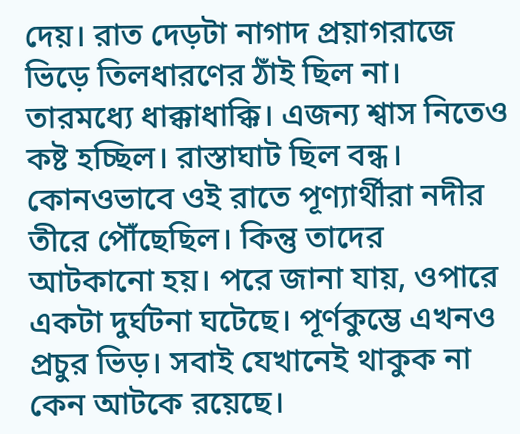দেয়। রাত দেড়টা নাগাদ প্রয়াগরাজে ভিড়ে তিলধারণের ঠাঁই ছিল না। তারমধ্যে ধাক্কাধাক্কি। এজন্য শ্বাস নিতেও কষ্ট হচ্ছিল। রাস্তাঘাট ছিল বন্ধ। কোনওভাবে ওই রাতে পূণ্যার্থীরা নদীর তীরে পৌঁছেছিল। কিন্তু তাদের আটকানো হয়। পরে জানা যায়, ওপারে একটা দুর্ঘটনা ঘটেছে। পূর্ণকুম্ভে এখনও প্রচুর ভিড়। সবাই যেখানেই থাকুক না কেন আটকে রয়েছে।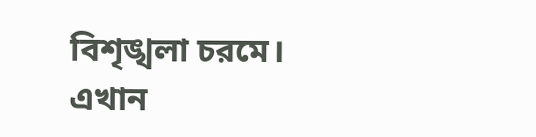বিশৃঙ্খলা চরমে। এখান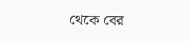থেকে বের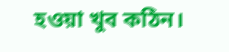হওয়া খুব কঠিন।